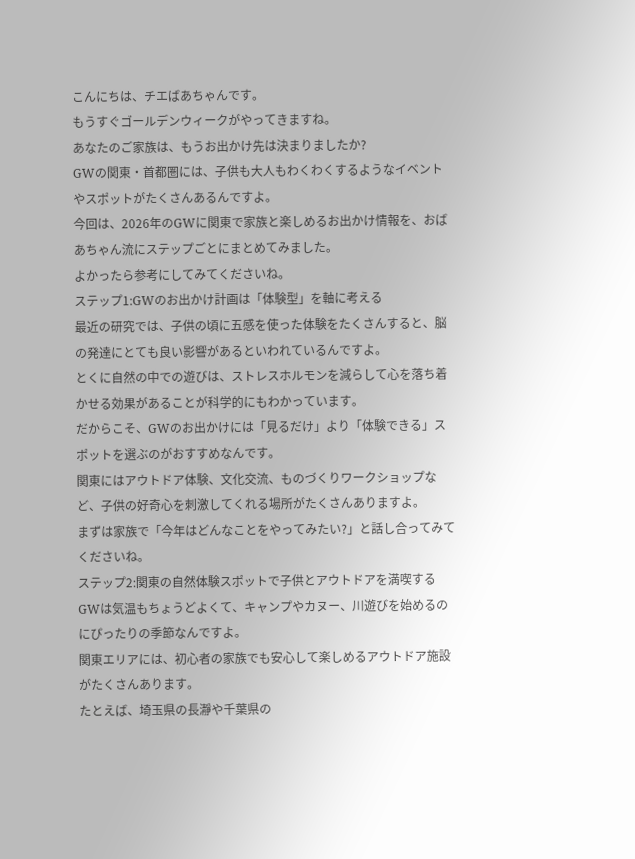こんにちは、チエばあちゃんです。
もうすぐゴールデンウィークがやってきますね。
あなたのご家族は、もうお出かけ先は決まりましたか?
GWの関東・首都圏には、子供も大人もわくわくするようなイベントやスポットがたくさんあるんですよ。
今回は、2026年のGWに関東で家族と楽しめるお出かけ情報を、おばあちゃん流にステップごとにまとめてみました。
よかったら参考にしてみてくださいね。
ステップ1:GWのお出かけ計画は「体験型」を軸に考える
最近の研究では、子供の頃に五感を使った体験をたくさんすると、脳の発達にとても良い影響があるといわれているんですよ。
とくに自然の中での遊びは、ストレスホルモンを減らして心を落ち着かせる効果があることが科学的にもわかっています。
だからこそ、GWのお出かけには「見るだけ」より「体験できる」スポットを選ぶのがおすすめなんです。
関東にはアウトドア体験、文化交流、ものづくりワークショップなど、子供の好奇心を刺激してくれる場所がたくさんありますよ。
まずは家族で「今年はどんなことをやってみたい?」と話し合ってみてくださいね。
ステップ2:関東の自然体験スポットで子供とアウトドアを満喫する
GWは気温もちょうどよくて、キャンプやカヌー、川遊びを始めるのにぴったりの季節なんですよ。
関東エリアには、初心者の家族でも安心して楽しめるアウトドア施設がたくさんあります。
たとえば、埼玉県の長瀞や千葉県の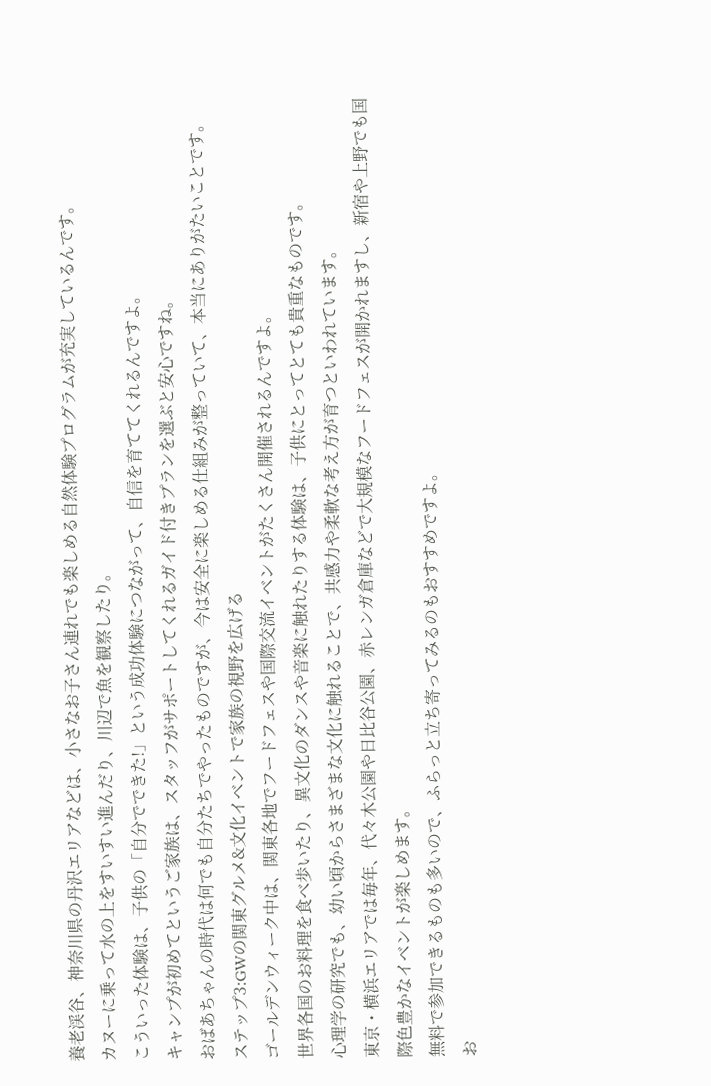養老渓谷、神奈川県の丹沢エリアなどは、小さなお子さん連れでも楽しめる自然体験プログラムが充実しているんです。
カヌーに乗って水の上をすいすい進んだり、川辺で魚を観察したり。
こういった体験は、子供の「自分でできた!」という成功体験につながって、自信を育ててくれるんですよ。
キャンプが初めてというご家族は、スタッフがサポートしてくれるガイド付きプランを選ぶと安心ですね。
おばあちゃんの時代は何でも自分たちでやったものですが、今は安全に楽しめる仕組みが整っていて、本当にありがたいことです。
ステップ3:GWの関東グルメ&文化イベントで家族の視野を広げる
ゴールデンウィーク中は、関東各地でフードフェスや国際交流イベントがたくさん開催されるんですよ。
世界各国のお料理を食べ歩いたり、異文化のダンスや音楽に触れたりする体験は、子供にとってとても貴重なものです。
心理学の研究でも、幼い頃からさまざまな文化に触れることで、共感力や柔軟な考え方が育つといわれています。
東京・横浜エリアでは毎年、代々木公園や日比谷公園、赤レンガ倉庫などで大規模なフードフェスが開かれますし、新宿や上野でも国際色豊かなイベントが楽しめます。
無料で参加できるものも多いので、ふらっと立ち寄ってみるのもおすすめですよ。
お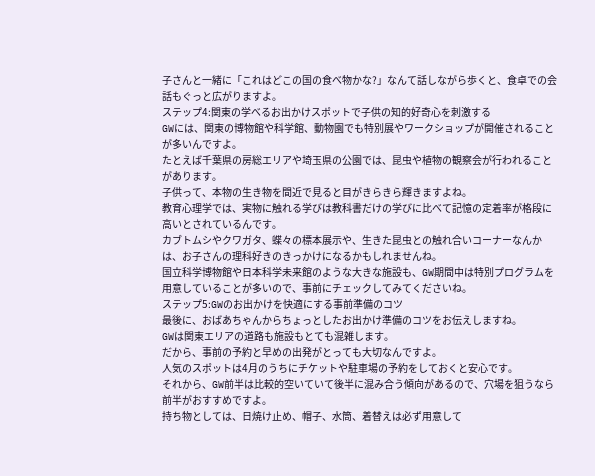子さんと一緒に「これはどこの国の食べ物かな?」なんて話しながら歩くと、食卓での会話もぐっと広がりますよ。
ステップ4:関東の学べるお出かけスポットで子供の知的好奇心を刺激する
GWには、関東の博物館や科学館、動物園でも特別展やワークショップが開催されることが多いんですよ。
たとえば千葉県の房総エリアや埼玉県の公園では、昆虫や植物の観察会が行われることがあります。
子供って、本物の生き物を間近で見ると目がきらきら輝きますよね。
教育心理学では、実物に触れる学びは教科書だけの学びに比べて記憶の定着率が格段に高いとされているんです。
カブトムシやクワガタ、蝶々の標本展示や、生きた昆虫との触れ合いコーナーなんかは、お子さんの理科好きのきっかけになるかもしれませんね。
国立科学博物館や日本科学未来館のような大きな施設も、GW期間中は特別プログラムを用意していることが多いので、事前にチェックしてみてくださいね。
ステップ5:GWのお出かけを快適にする事前準備のコツ
最後に、おばあちゃんからちょっとしたお出かけ準備のコツをお伝えしますね。
GWは関東エリアの道路も施設もとても混雑します。
だから、事前の予約と早めの出発がとっても大切なんですよ。
人気のスポットは4月のうちにチケットや駐車場の予約をしておくと安心です。
それから、GW前半は比較的空いていて後半に混み合う傾向があるので、穴場を狙うなら前半がおすすめですよ。
持ち物としては、日焼け止め、帽子、水筒、着替えは必ず用意して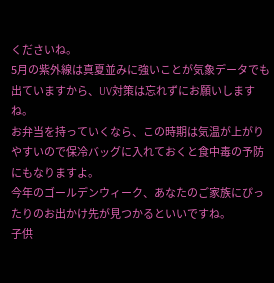くださいね。
5月の紫外線は真夏並みに強いことが気象データでも出ていますから、UV対策は忘れずにお願いしますね。
お弁当を持っていくなら、この時期は気温が上がりやすいので保冷バッグに入れておくと食中毒の予防にもなりますよ。
今年のゴールデンウィーク、あなたのご家族にぴったりのお出かけ先が見つかるといいですね。
子供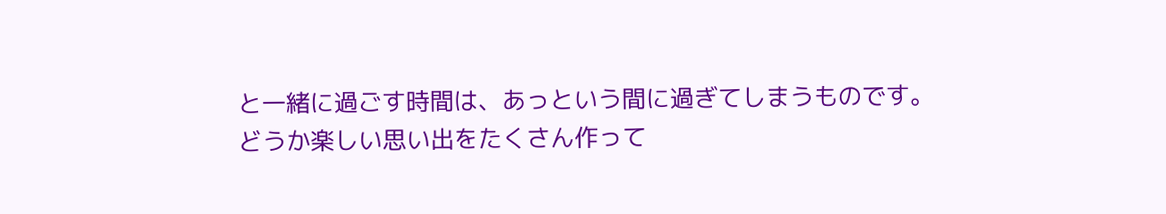と一緒に過ごす時間は、あっという間に過ぎてしまうものです。
どうか楽しい思い出をたくさん作って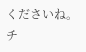くださいね。
チ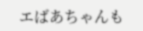エばあちゃんも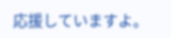応援していますよ。